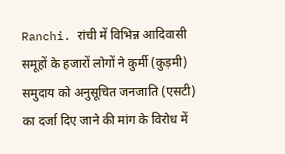Ranchi. रांची में विभिन्न आदिवासी समूहों के हजारों लोगों ने कुर्मी (कुड़मी) समुदाय को अनुसूचित जनजाति (एसटी) का दर्जा दिए जाने की मांग के विरोध में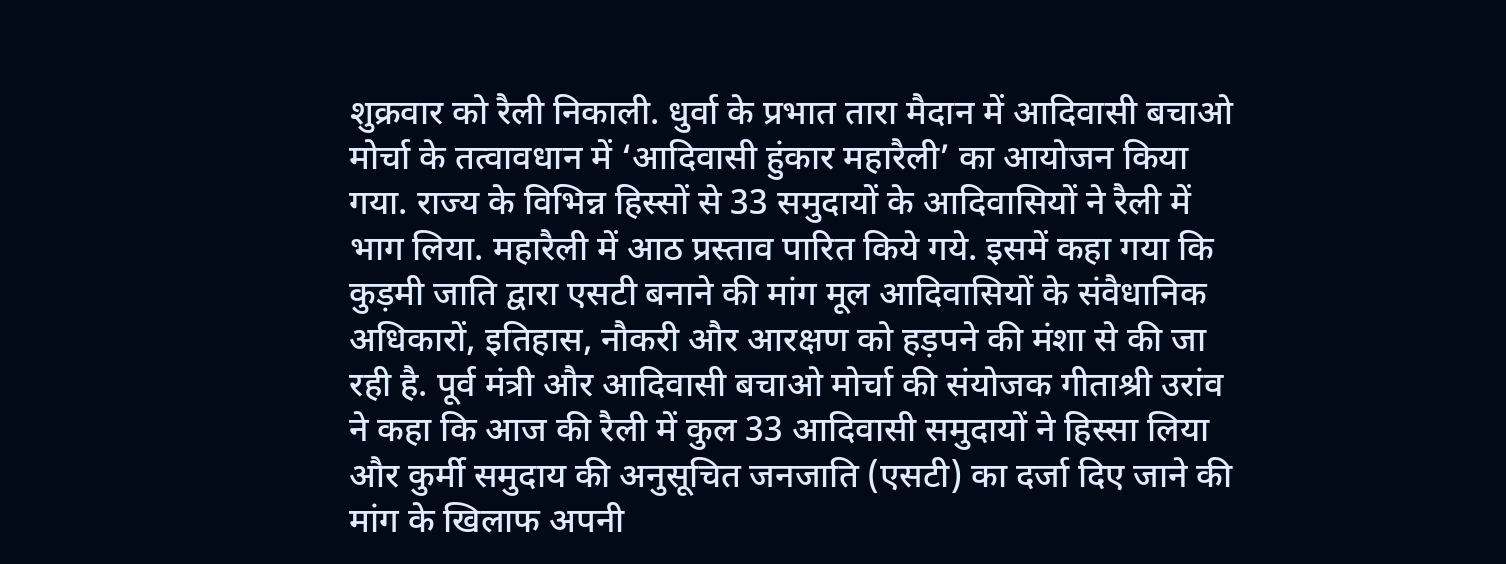शुक्रवार को रैली निकाली. धुर्वा के प्रभात तारा मैदान में आदिवासी बचाओ मोर्चा के तत्वावधान में ‘आदिवासी हुंकार महारैली’ का आयोजन किया गया. राज्य के विभिन्न हिस्सों से 33 समुदायों के आदिवासियों ने रैली में भाग लिया. महारैली में आठ प्रस्ताव पारित किये गये. इसमें कहा गया कि कुड़मी जाति द्वारा एसटी बनाने की मांग मूल आदिवासियों के संवैधानिक अधिकारों, इतिहास, नौकरी और आरक्षण को हड़पने की मंशा से की जा रही है. पूर्व मंत्री और आदिवासी बचाओ मोर्चा की संयोजक गीताश्री उरांव ने कहा कि आज की रैली में कुल 33 आदिवासी समुदायों ने हिस्सा लिया और कुर्मी समुदाय की अनुसूचित जनजाति (एसटी) का दर्जा दिए जाने की मांग के खिलाफ अपनी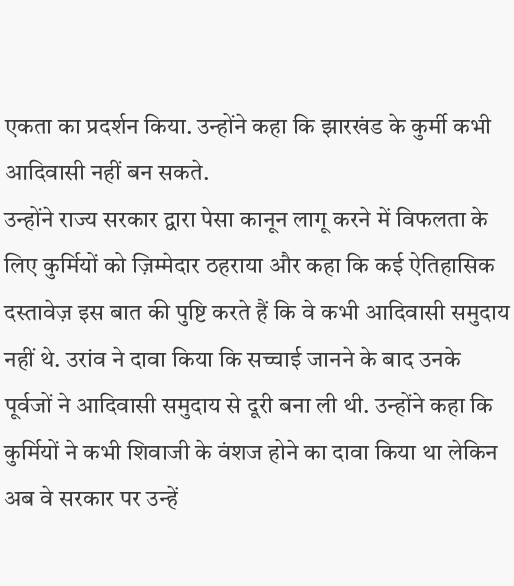एकता का प्रदर्शन किया. उन्होंने कहा कि झारखंड के कुर्मी कभी आदिवासी नहीं बन सकते.
उन्होंने राज्य सरकार द्वारा पेसा कानून लागू करने में विफलता के लिए कुर्मियों को ज़िम्मेदार ठहराया और कहा कि कई ऐतिहासिक दस्तावेज़ इस बात की पुष्टि करते हैं कि वे कभी आदिवासी समुदाय नहीं थे. उरांव ने दावा किया कि सच्चाई जानने के बाद उनके पूर्वजों ने आदिवासी समुदाय से दूरी बना ली थी. उन्होंने कहा कि कुर्मियों ने कभी शिवाजी के वंशज होने का दावा किया था लेकिन अब वे सरकार पर उन्हें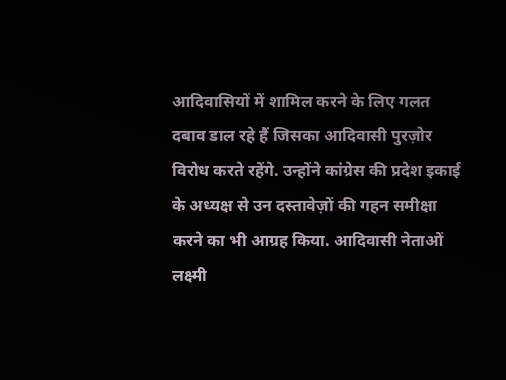आदिवासियों में शामिल करने के लिए गलत दबाव डाल रहे हैं जिसका आदिवासी पुरज़ोर विरोध करते रहेंगे. उन्होंने कांग्रेस की प्रदेश इकाई के अध्यक्ष से उन दस्तावेज़ों की गहन समीक्षा करने का भी आग्रह किया. आदिवासी नेताओं लक्ष्मी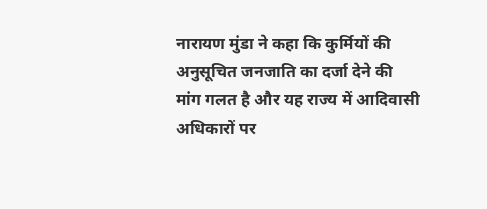नारायण मुंडा ने कहा कि कुर्मियों की अनुसूचित जनजाति का दर्जा देने की मांग गलत है और यह राज्य में आदिवासी अधिकारों पर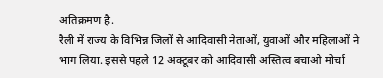अतिक्रमण है.
रैली में राज्य के विभिन्न जिलों से आदिवासी नेताओं, युवाओं और महिलाओं ने भाग लिया. इससे पहले 12 अक्टूबर को आदिवासी अस्तित्व बचाओ मोर्चा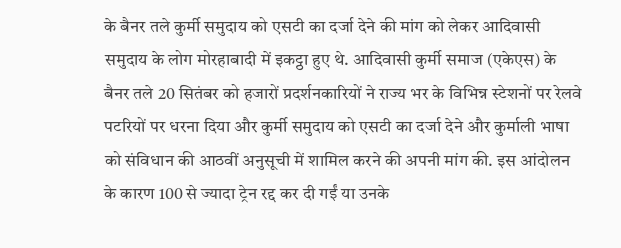के बैनर तले कुर्मी समुदाय को एसटी का दर्जा देने की मांग को लेकर आदिवासी समुदाय के लोग मोरहाबादी में इकट्ठा हुए थे. आदिवासी कुर्मी समाज (एकेएस) के बैनर तले 20 सितंबर को हजारों प्रदर्शनकारियों ने राज्य भर के विभिन्न स्टेशनों पर रेलवे पटरियों पर धरना दिया और कुर्मी समुदाय को एसटी का दर्जा देने और कुर्माली भाषा को संविधान की आठवीं अनुसूची में शामिल करने की अपनी मांग की. इस आंदोलन के कारण 100 से ज्यादा ट्रेन रद्द कर दी गईं या उनके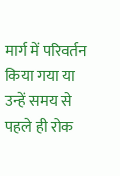मार्ग में परिवर्तन किया गया या उन्हें समय से पहले ही रोक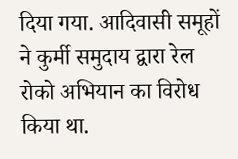दिया गया. आदिवासी समूहों ने कुर्मी समुदाय द्वारा रेल रोको अभियान का विरोध किया था.